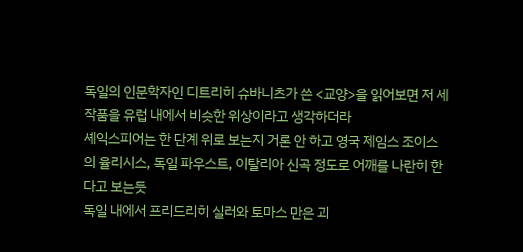독일의 인문학자인 디트리히 슈바니츠가 쓴 <교양>을 읽어보면 저 세 작품을 유럽 내에서 비슷한 위상이라고 생각하더라
셰익스피어는 한 단계 위로 보는지 거론 안 하고 영국 제임스 조이스의 율리시스, 독일 파우스트, 이탈리아 신곡 정도로 어깨를 나란히 한다고 보는듯
독일 내에서 프리드리히 실러와 토마스 만은 괴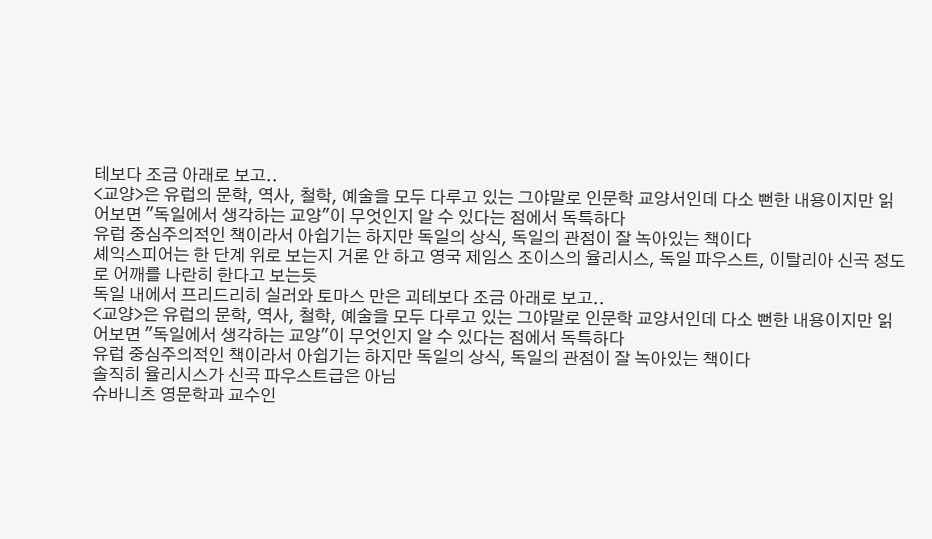테보다 조금 아래로 보고..
<교양>은 유럽의 문학, 역사, 철학, 예술을 모두 다루고 있는 그야말로 인문학 교양서인데 다소 뻔한 내용이지만 읽어보면 "독일에서 생각하는 교양"이 무엇인지 알 수 있다는 점에서 독특하다
유럽 중심주의적인 책이라서 아쉽기는 하지만 독일의 상식, 독일의 관점이 잘 녹아있는 책이다
셰익스피어는 한 단계 위로 보는지 거론 안 하고 영국 제임스 조이스의 율리시스, 독일 파우스트, 이탈리아 신곡 정도로 어깨를 나란히 한다고 보는듯
독일 내에서 프리드리히 실러와 토마스 만은 괴테보다 조금 아래로 보고..
<교양>은 유럽의 문학, 역사, 철학, 예술을 모두 다루고 있는 그야말로 인문학 교양서인데 다소 뻔한 내용이지만 읽어보면 "독일에서 생각하는 교양"이 무엇인지 알 수 있다는 점에서 독특하다
유럽 중심주의적인 책이라서 아쉽기는 하지만 독일의 상식, 독일의 관점이 잘 녹아있는 책이다
솔직히 율리시스가 신곡 파우스트급은 아님
슈바니츠 영문학과 교수인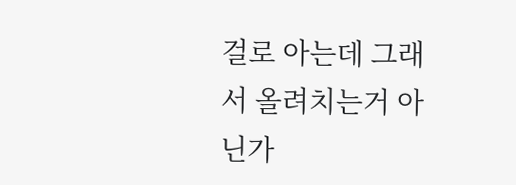걸로 아는데 그래서 올려치는거 아닌가